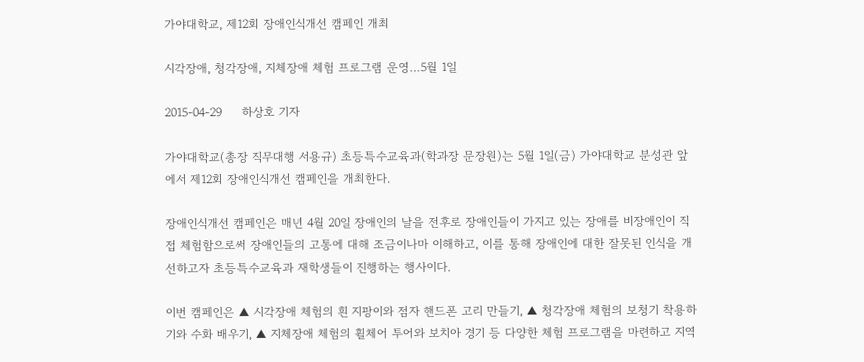가야대학교, 제12회 장애인식개선 캠페인 개최

시각장애, 청각장애, 지체장애 체험 프로그램 운영…5월 1일

2015-04-29     하상호 기자

가야대학교(총장 직무대행 서용규) 초등특수교육과(학과장 문장원)는 5월 1일(금) 가야대학교 분성관 앞에서 제12회 장애인식개선 캠페인을 개최한다.

장애인식개선 캠페인은 매년 4월 20일 장애인의 날을 전후로 장애인들이 가지고 있는 장애를 비장애인이 직접 체험함으로써 장애인들의 고통에 대해 조금이나마 이해하고, 이를 통해 장애인에 대한 잘못된 인식을 개선하고자 초등특수교육과 재학생들이 진행하는 행사이다.

이번 캠페인은 ▲ 시각장애 체험의 흰 지팡이와 점자 핸드폰 고리 만들기, ▲ 청각장애 체험의 보청기 착용하기와 수화 배우기, ▲ 지체장애 체험의 휠체어 투어와 보치아 경기 등 다양한 체험 프로그램을 마련하고 지역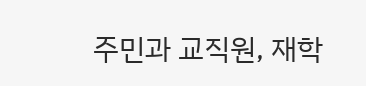주민과 교직원, 재학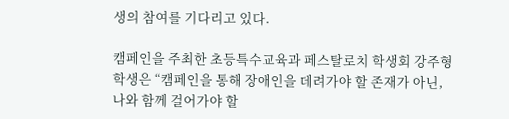생의 참여를 기다리고 있다.

캠페인을 주최한 초등특수교육과 페스탈로치 학생회 강주형 학생은 “캠페인을 통해 장애인을 데려가야 할 존재가 아닌, 나와 함께 걸어가야 할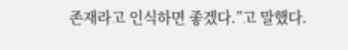존재라고 인식하면 좋겠다.”고 말했다.